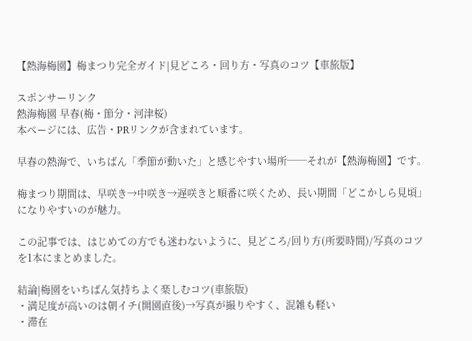【熱海梅園】梅まつり完全ガイド|見どころ・回り方・写真のコツ【車旅版】

スポンサーリンク
熱海梅園 早春(梅・節分・河津桜)
本ページには、広告・PRリンクが含まれています。

早春の熱海で、いちばん「季節が動いた」と感じやすい場所──それが【熱海梅園】です。

梅まつり期間は、早咲き→中咲き→遅咲きと順番に咲くため、長い期間「どこかしら見頃」になりやすいのが魅力。

この記事では、はじめての方でも迷わないように、見どころ/回り方(所要時間)/写真のコツを1本にまとめました。

結論|梅園をいちばん気持ちよく楽しむコツ(車旅版)
・満足度が高いのは朝イチ(開園直後)→写真が撮りやすく、混雑も軽い
・滞在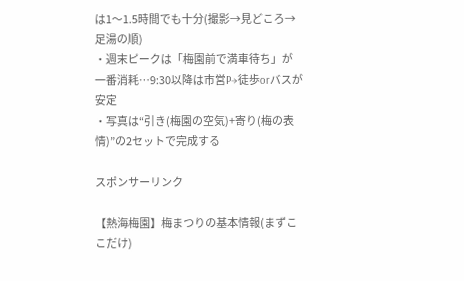は1〜1.5時間でも十分(撮影→見どころ→足湯の順)
・週末ピークは「梅園前で満車待ち」が一番消耗…9:30以降は市営P→徒歩orバスが安定
・写真は“引き(梅園の空気)+寄り(梅の表情)”の2セットで完成する

スポンサーリンク

【熱海梅園】梅まつりの基本情報(まずここだけ)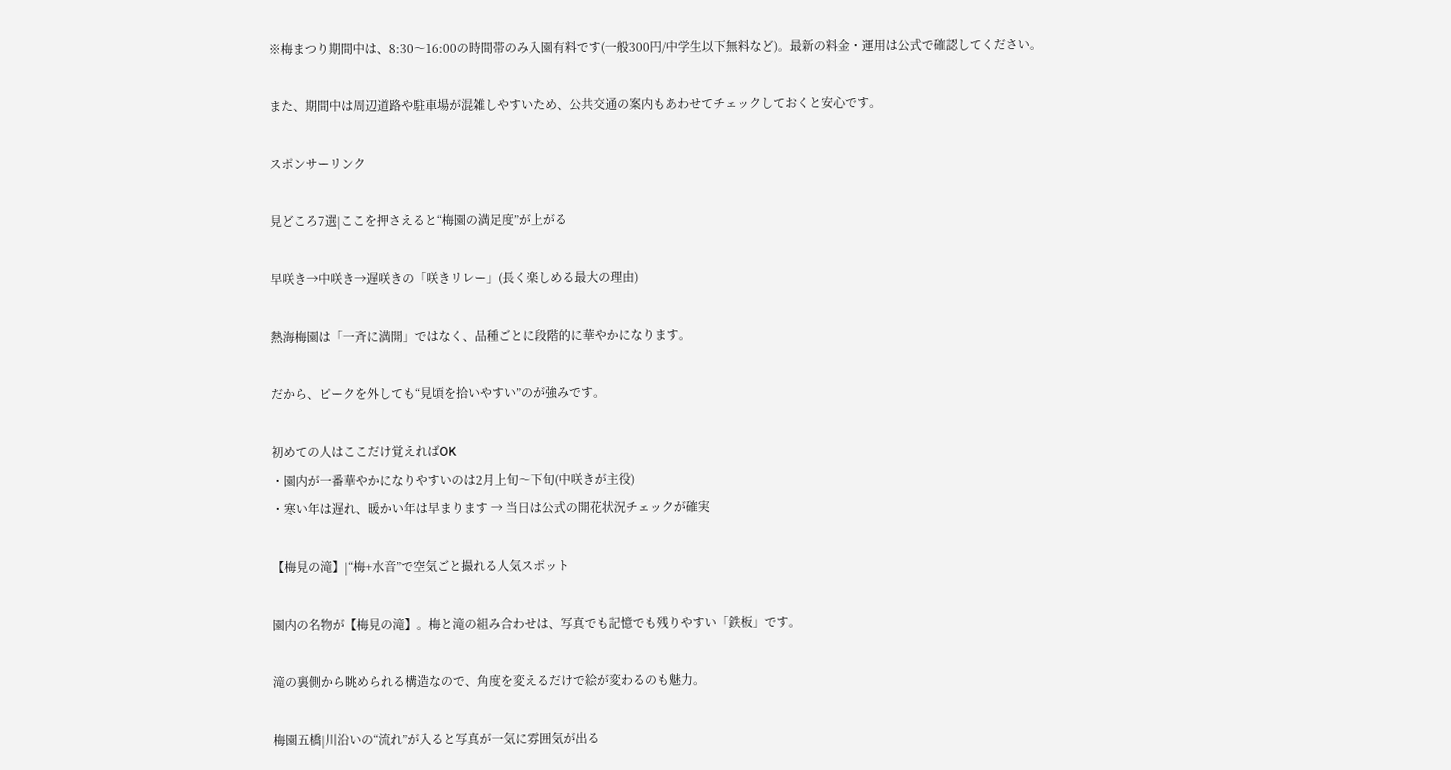※梅まつり期間中は、8:30〜16:00の時間帯のみ入園有料です(一般300円/中学生以下無料など)。最新の料金・運用は公式で確認してください。

また、期間中は周辺道路や駐車場が混雑しやすいため、公共交通の案内もあわせてチェックしておくと安心です。

スポンサーリンク

見どころ7選|ここを押さえると“梅園の満足度”が上がる

早咲き→中咲き→遅咲きの「咲きリレー」(長く楽しめる最大の理由)

熱海梅園は「一斉に満開」ではなく、品種ごとに段階的に華やかになります。

だから、ピークを外しても“見頃を拾いやすい”のが強みです。

初めての人はここだけ覚えればOK
・園内が一番華やかになりやすいのは2月上旬〜下旬(中咲きが主役)
・寒い年は遅れ、暖かい年は早まります → 当日は公式の開花状況チェックが確実

【梅見の滝】|“梅+水音”で空気ごと撮れる人気スポット

園内の名物が【梅見の滝】。梅と滝の組み合わせは、写真でも記憶でも残りやすい「鉄板」です。

滝の裏側から眺められる構造なので、角度を変えるだけで絵が変わるのも魅力。

梅園五橋|川沿いの“流れ”が入ると写真が一気に雰囲気が出る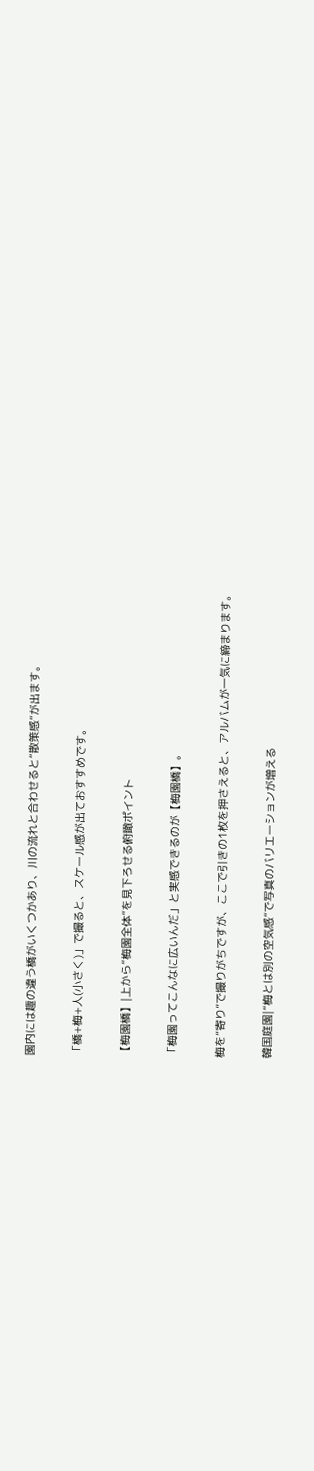園内には趣の違う橋がいくつかあり、川の流れと合わせると“散策感”が出ます。

「橋+梅+人(小さく)」で撮ると、スケール感が出ておすすめです。

【梅園橋】|上から“梅園全体”を見下ろせる俯瞰ポイント

「梅園ってこんなに広いんだ」と実感できるのが【梅園橋】。

梅を“寄り”で撮りがちですが、ここで引きの1枚を押さえると、アルバムが一気に締まります。

韓国庭園|“梅とは別の空気感”で写真のバリエーションが増える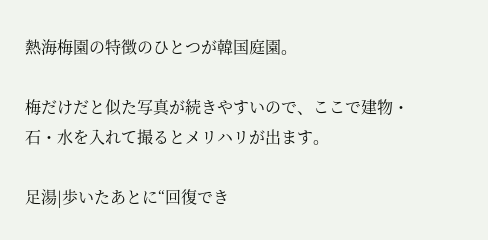熱海梅園の特徴のひとつが韓国庭園。

梅だけだと似た写真が続きやすいので、ここで建物・石・水を入れて撮るとメリハリが出ます。

足湯|歩いたあとに“回復でき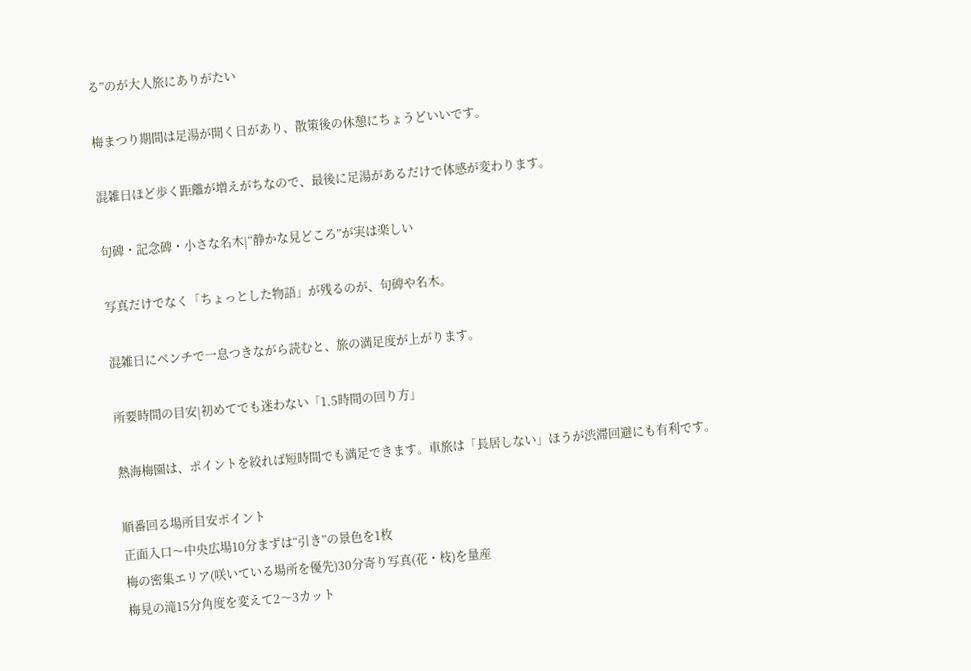る”のが大人旅にありがたい

梅まつり期間は足湯が開く日があり、散策後の休憩にちょうどいいです。

混雑日ほど歩く距離が増えがちなので、最後に足湯があるだけで体感が変わります。

句碑・記念碑・小さな名木|“静かな見どころ”が実は楽しい

写真だけでなく「ちょっとした物語」が残るのが、句碑や名木。

混雑日にベンチで一息つきながら読むと、旅の満足度が上がります。

所要時間の目安|初めてでも迷わない「1.5時間の回り方」

熱海梅園は、ポイントを絞れば短時間でも満足できます。車旅は「長居しない」ほうが渋滞回避にも有利です。

順番回る場所目安ポイント
正面入口〜中央広場10分まずは“引き”の景色を1枚
梅の密集エリア(咲いている場所を優先)30分寄り写真(花・枝)を量産
梅見の滝15分角度を変えて2〜3カット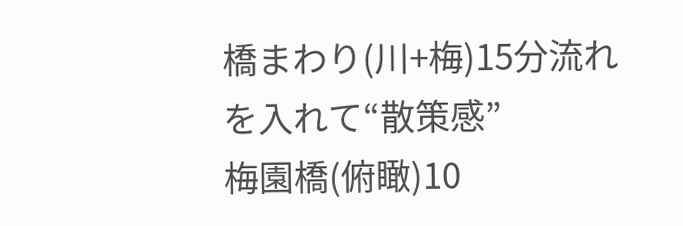橋まわり(川+梅)15分流れを入れて“散策感”
梅園橋(俯瞰)10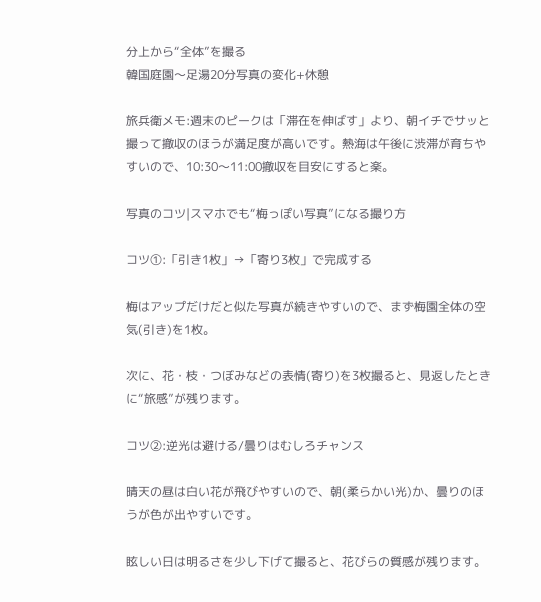分上から“全体”を撮る
韓国庭園〜足湯20分写真の変化+休憩

旅兵衛メモ:週末のピークは「滞在を伸ばす」より、朝イチでサッと撮って撤収のほうが満足度が高いです。熱海は午後に渋滞が育ちやすいので、10:30〜11:00撤収を目安にすると楽。

写真のコツ|スマホでも“梅っぽい写真”になる撮り方

コツ①:「引き1枚」→「寄り3枚」で完成する

梅はアップだけだと似た写真が続きやすいので、まず梅園全体の空気(引き)を1枚。

次に、花・枝・つぼみなどの表情(寄り)を3枚撮ると、見返したときに“旅感”が残ります。

コツ②:逆光は避ける/曇りはむしろチャンス

晴天の昼は白い花が飛びやすいので、朝(柔らかい光)か、曇りのほうが色が出やすいです。

眩しい日は明るさを少し下げて撮ると、花びらの質感が残ります。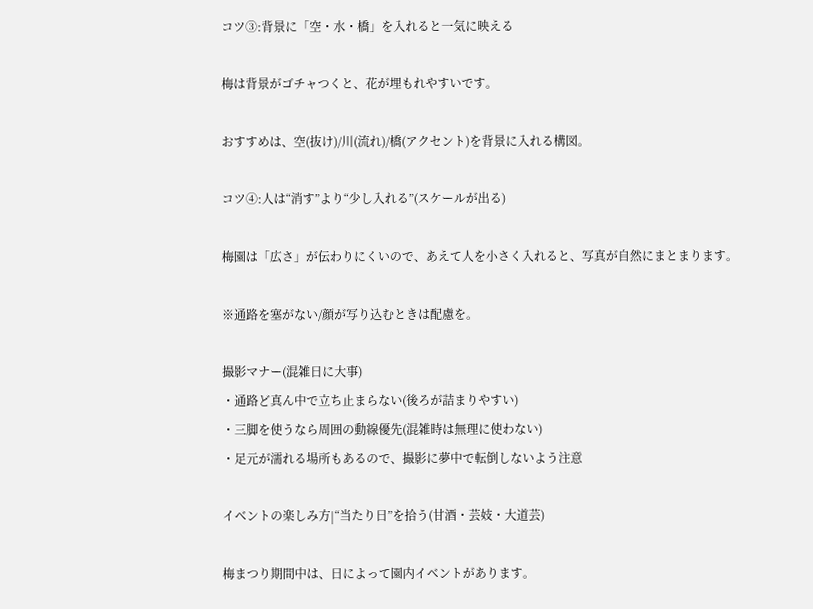コツ③:背景に「空・水・橋」を入れると一気に映える

梅は背景がゴチャつくと、花が埋もれやすいです。

おすすめは、空(抜け)/川(流れ)/橋(アクセント)を背景に入れる構図。

コツ④:人は“消す”より“少し入れる”(スケールが出る)

梅園は「広さ」が伝わりにくいので、あえて人を小さく入れると、写真が自然にまとまります。

※通路を塞がない/顔が写り込むときは配慮を。

撮影マナー(混雑日に大事)
・通路ど真ん中で立ち止まらない(後ろが詰まりやすい)
・三脚を使うなら周囲の動線優先(混雑時は無理に使わない)
・足元が濡れる場所もあるので、撮影に夢中で転倒しないよう注意

イベントの楽しみ方|“当たり日”を拾う(甘酒・芸妓・大道芸)

梅まつり期間中は、日によって園内イベントがあります。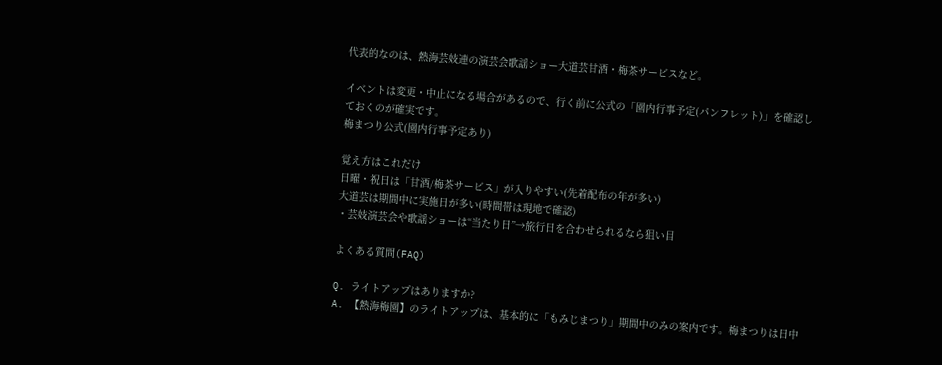代表的なのは、熱海芸妓連の演芸会歌謡ショー大道芸甘酒・梅茶サービスなど。

イベントは変更・中止になる場合があるので、行く前に公式の「園内行事予定(パンフレット)」を確認しておくのが確実です。
梅まつり公式(園内行事予定あり)

覚え方はこれだけ
日曜・祝日は「甘酒/梅茶サービス」が入りやすい(先着配布の年が多い)
大道芸は期間中に実施日が多い(時間帯は現地で確認)
・芸妓演芸会や歌謡ショーは“当たり日”→旅行日を合わせられるなら狙い目

よくある質問(FAQ)

Q. ライトアップはありますか?
A. 【熱海梅園】のライトアップは、基本的に「もみじまつり」期間中のみの案内です。梅まつりは日中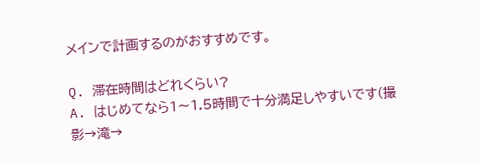メインで計画するのがおすすめです。

Q. 滞在時間はどれくらい?
A. はじめてなら1〜1.5時間で十分満足しやすいです(撮影→滝→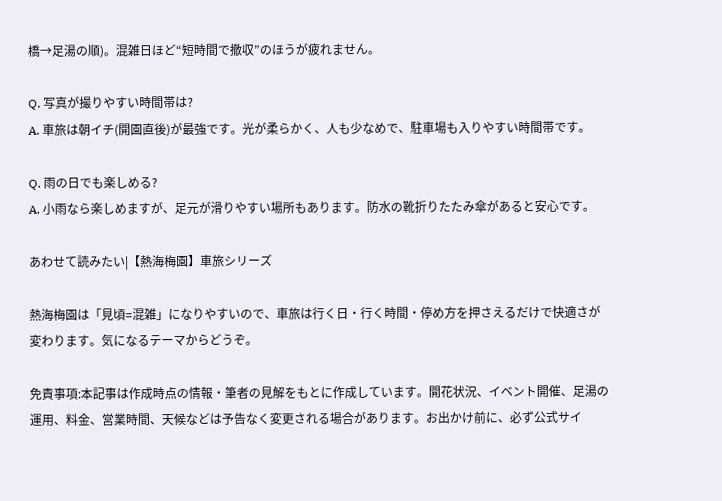橋→足湯の順)。混雑日ほど“短時間で撤収”のほうが疲れません。

Q. 写真が撮りやすい時間帯は?
A. 車旅は朝イチ(開園直後)が最強です。光が柔らかく、人も少なめで、駐車場も入りやすい時間帯です。

Q. 雨の日でも楽しめる?
A. 小雨なら楽しめますが、足元が滑りやすい場所もあります。防水の靴折りたたみ傘があると安心です。

あわせて読みたい|【熱海梅園】車旅シリーズ

熱海梅園は「見頃=混雑」になりやすいので、車旅は行く日・行く時間・停め方を押さえるだけで快適さが変わります。気になるテーマからどうぞ。

免責事項:本記事は作成時点の情報・筆者の見解をもとに作成しています。開花状況、イベント開催、足湯の運用、料金、営業時間、天候などは予告なく変更される場合があります。お出かけ前に、必ず公式サイ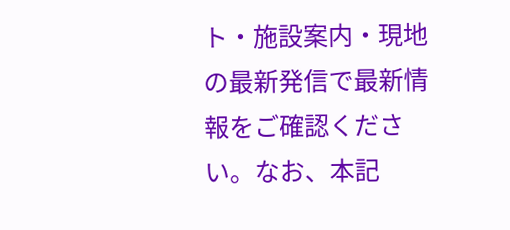ト・施設案内・現地の最新発信で最新情報をご確認ください。なお、本記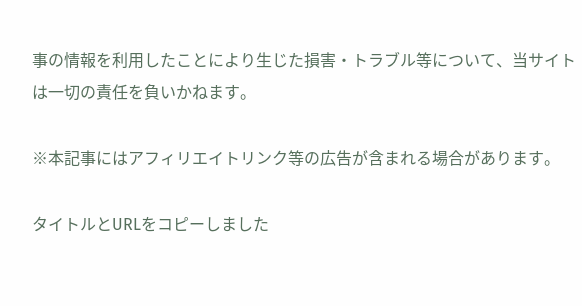事の情報を利用したことにより生じた損害・トラブル等について、当サイトは一切の責任を負いかねます。

※本記事にはアフィリエイトリンク等の広告が含まれる場合があります。

タイトルとURLをコピーしました